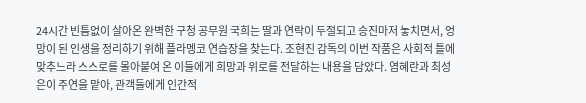24시간 빈틈없이 살아온 완벽한 구청 공무원 국희는 딸과 연락이 두절되고 승진마저 놓치면서, 엉망이 된 인생을 정리하기 위해 플라멩코 연습장을 찾는다. 조현진 감독의 이번 작품은 사회적 틀에 맞추느라 스스로를 몰아붙여 온 이들에게 희망과 위로를 전달하는 내용을 담았다. 염혜란과 최성은이 주연을 맡아, 관객들에게 인간적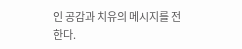인 공감과 치유의 메시지를 전한다.